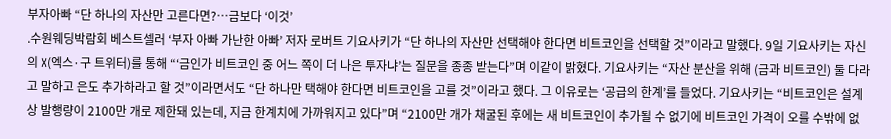부자아빠 “단 하나의 자산만 고른다면?…금보다 ‘이것’
.수원웨딩박람회 베스트셀러 ‘부자 아빠 가난한 아빠’ 저자 로버트 기요사키가 “단 하나의 자산만 선택해야 한다면 비트코인을 선택할 것”이라고 말했다. 9일 기요사키는 자신의 X(엑스·구 트위터)를 통해 “‘금인가 비트코인 중 어느 쪽이 더 나은 투자냐’는 질문을 종종 받는다”며 이같이 밝혔다. 기요사키는 “자산 분산을 위해 (금과 비트코인) 둘 다라고 말하고 은도 추가하라고 할 것”이라면서도 “단 하나만 택해야 한다면 비트코인을 고를 것”이라고 했다. 그 이유로는 ‘공급의 한계’를 들었다. 기요사키는 “비트코인은 설계상 발행량이 2100만 개로 제한돼 있는데, 지금 한계치에 가까워지고 있다”며 “2100만 개가 채굴된 후에는 새 비트코인이 추가될 수 없기에 비트코인 가격이 오를 수밖에 없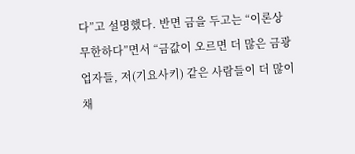다”고 설명했다. 반면 금을 두고는 “이론상 무한하다”면서 “금값이 오르면 더 많은 금광업자들, 저(기요사키) 같은 사람들이 더 많이 채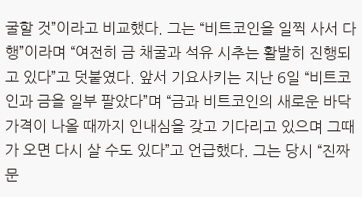굴할 것”이라고 비교했다. 그는 “비트코인을 일찍 사서 다행”이라며 “여전히 금 채굴과 석유 시추는 활발히 진행되고 있다”고 덧붙였다. 앞서 기요사키는 지난 6일 “비트코인과 금을 일부 팔았다”며 “금과 비트코인의 새로운 바닥 가격이 나올 때까지 인내심을 갖고 기다리고 있으며 그때가 오면 다시 살 수도 있다”고 언급했다. 그는 당시 “진짜 문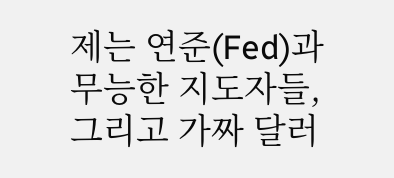제는 연준(Fed)과 무능한 지도자들, 그리고 가짜 달러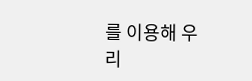를 이용해 우리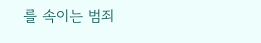를 속이는 범죄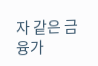자 같은 금융가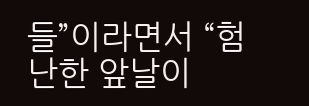들”이라면서 “험난한 앞날이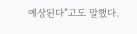예상된다”고도 말했다.